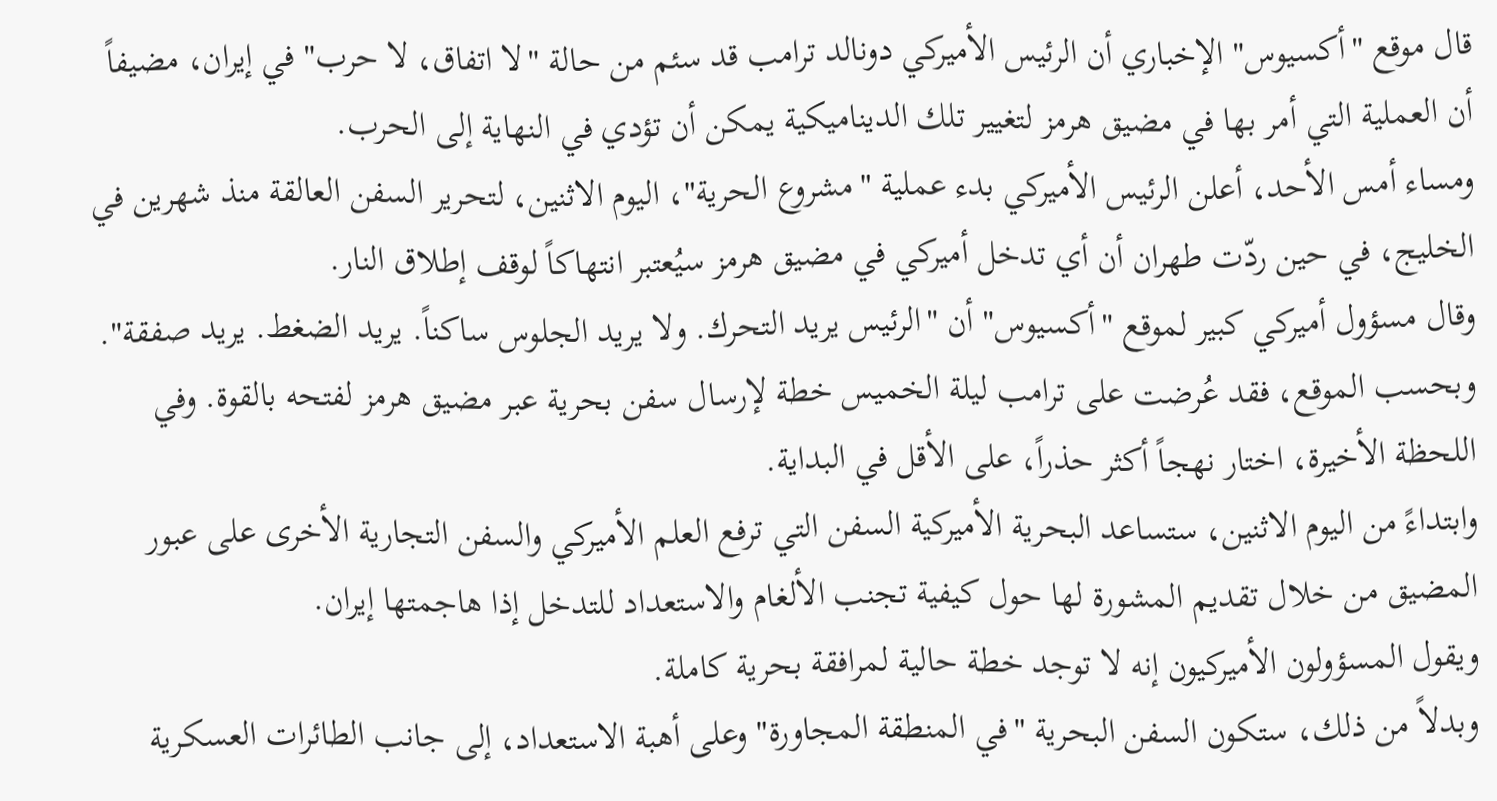قال موقع "أكسيوس" الإخباري أن الرئيس الأميركي دونالد ترامب قد سئم من حالة "لا اتفاق، لا حرب" في إيران، مضيفاً أن العملية التي أمر بها في مضيق هرمز لتغيير تلك الديناميكية يمكن أن تؤدي في النهاية إلى الحرب.
ومساء أمس الأحد، أعلن الرئيس الأميركي بدء عملية "مشروع الحرية"، اليوم الاثنين، لتحرير السفن العالقة منذ شهرين في الخليج، في حين ردّت طهران أن أي تدخل أميركي في مضيق هرمز سيُعتبر انتهاكاً لوقف إطلاق النار.
وقال مسؤول أميركي كبير لموقع "أكسيوس" أن "الرئيس يريد التحرك. ولا يريد الجلوس ساكناً. يريد الضغط. يريد صفقة".
وبحسب الموقع، فقد عُرضت على ترامب ليلة الخميس خطة لإرسال سفن بحرية عبر مضيق هرمز لفتحه بالقوة. وفي اللحظة الأخيرة، اختار نهجاً أكثر حذراً، على الأقل في البداية.
وابتداءً من اليوم الاثنين، ستساعد البحرية الأميركية السفن التي ترفع العلم الأميركي والسفن التجارية الأخرى على عبور المضيق من خلال تقديم المشورة لها حول كيفية تجنب الألغام والاستعداد للتدخل إذا هاجمتها إيران.
ويقول المسؤولون الأميركيون إنه لا توجد خطة حالية لمرافقة بحرية كاملة.
وبدلاً من ذلك، ستكون السفن البحرية "في المنطقة المجاورة" وعلى أهبة الاستعداد، إلى جانب الطائرات العسكرية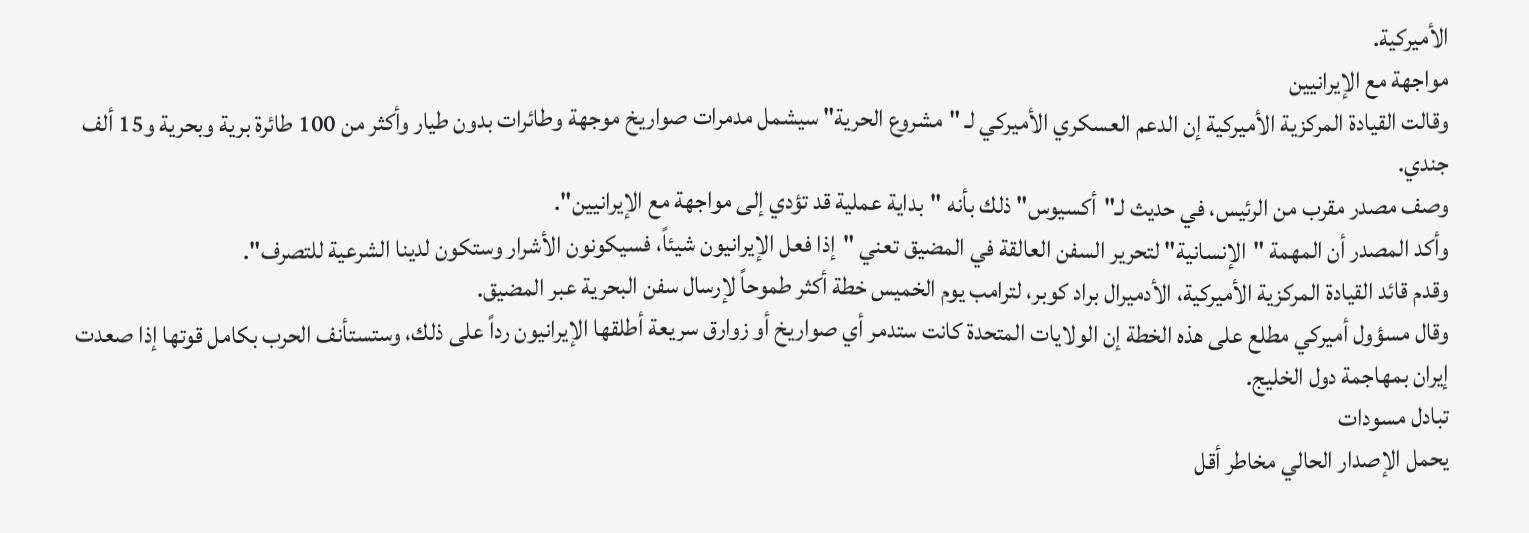الأميركية.
مواجهة مع الإيرانيين
وقالت القيادة المركزية الأميركية إن الدعم العسكري الأميركي لـ "مشروع الحرية" سيشمل مدمرات صواريخ موجهة وطائرات بدون طيار وأكثر من 100 طائرة برية وبحرية و15 ألف جندي.
وصف مصدر مقرب من الرئيس، في حديث لـ"أكسيوس" ذلك بأنه "بداية عملية قد تؤدي إلى مواجهة مع الإيرانيين".
وأكد المصدر أن المهمة "الإنسانية" لتحرير السفن العالقة في المضيق تعني "إذا فعل الإيرانيون شيئاً، فسيكونون الأشرار وستكون لدينا الشرعية للتصرف".
وقدم قائد القيادة المركزية الأميركية، الأدميرال براد كوبر، لترامب يوم الخميس خطة أكثر طموحاً لإرسال سفن البحرية عبر المضيق.
وقال مسؤول أميركي مطلع على هذه الخطة إن الولايات المتحدة كانت ستدمر أي صواريخ أو زوارق سريعة أطلقها الإيرانيون رداً على ذلك، وستستأنف الحرب بكامل قوتها إذا صعدت إيران بمهاجمة دول الخليج.
تبادل مسودات
يحمل الإصدار الحالي مخاطر أقل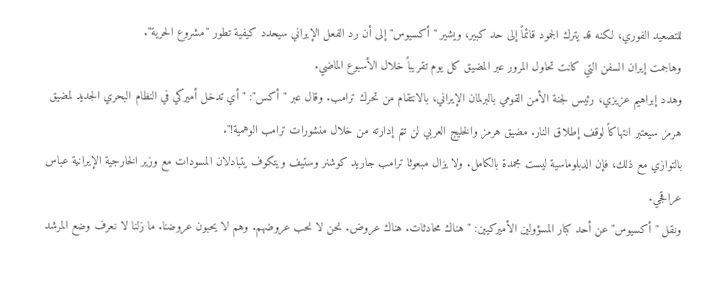للتصعيد الفوري، لكنه قد يترك الجمود قائماً إلى حد كبير، ويشير "أكسيوس" إلى أن رد الفعل الإيراني سيحدد كيفية تطور "مشروع الحرية".
وهاجمت إيران السفن التي كانت تحاول المرور عبر المضيق كل يوم تقريباً خلال الأسبوع الماضي.
وهدد إبراهيم عزيزي، رئيس لجنة الأمن القومي بالبرلمان الإيراني، بالانتقام من تحرك ترامب. وقال عبر "أكس": "أي تدخل أميركي في النظام البحري الجديد لمضيق هرمز سيعتبر انتهاكاً لوقف إطلاق النار. مضيق هرمز والخليج العربي لن تتم إدارته من خلال منشورات ترامب الوهمية!".
بالتوازي مع ذلك، فإن الدبلوماسية ليست مجمدة بالكامل. ولا يزال مبعوثا ترامب جاريد كوشنر وستيف ويتكوف يتبادلان المسودات مع وزير الخارجية الإيرانية عباس عراقجي.
ونقل "أكسيوس" عن أحد كبار المسؤولين الأميركيين: "هناك محادثات. هناك عروض. نحن لا نحب عروضهم. وهم لا يحبون عروضنا. ما زلنا لا نعرف وضع المرشد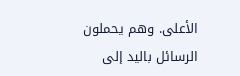الأعلى. وهم يحملون الرسائل باليد إلى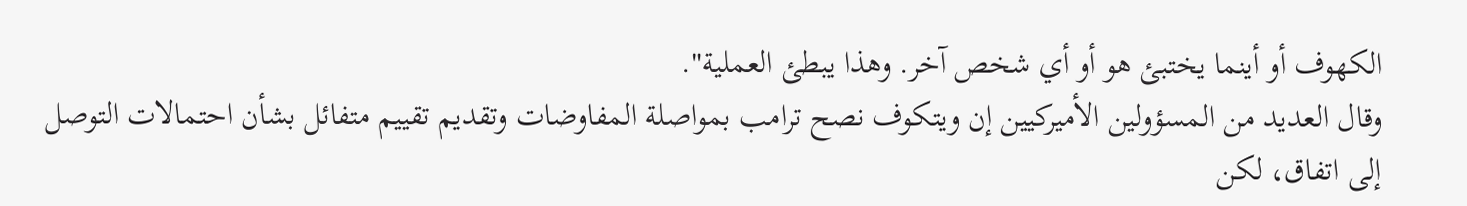الكهوف أو أينما يختبئ هو أو أي شخص آخر. وهذا يبطئ العملية".
وقال العديد من المسؤولين الأميركيين إن ويتكوف نصح ترامب بمواصلة المفاوضات وتقديم تقييم متفائل بشأن احتمالات التوصل إلى اتفاق، لكن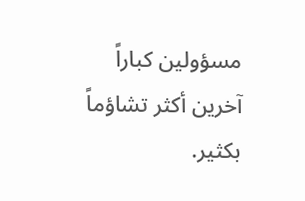مسؤولين كباراً آخرين أكثر تشاؤماً بكثير.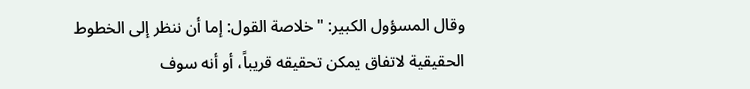وقال المسؤول الكبير: "خلاصة القول: إما أن ننظر إلى الخطوط الحقيقية لاتفاق يمكن تحقيقه قريباً، أو أنه سوف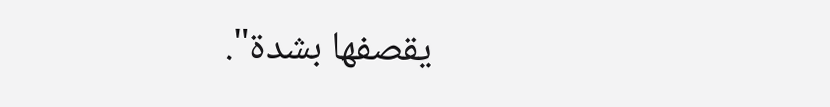يقصفها بشدة".